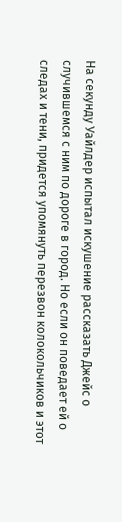На секунду Уайлдер испытал искушение рассказать Джейс о случившемся с ним по дороге в город. Но если он поведает ей о следах и тени, придется упомянуть перезвон колокольчиков и этот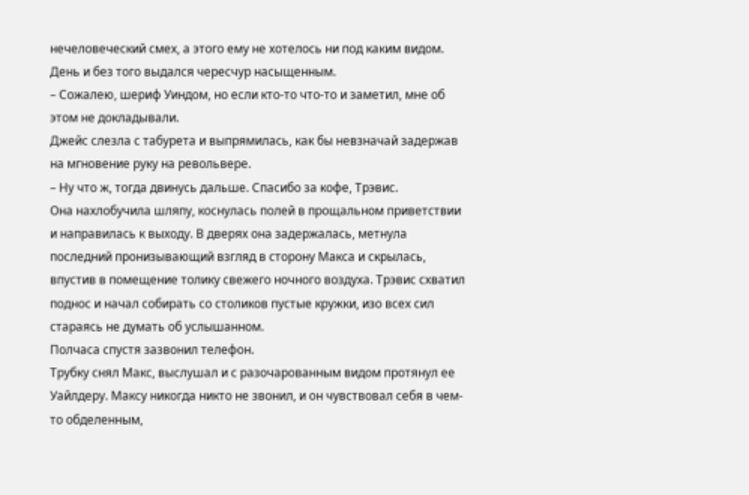нечеловеческий смех, а этого ему не хотелось ни под каким видом. День и без того выдался чересчур насыщенным.
– Сожалею, шериф Уиндом, но если кто-то что-то и заметил, мне об этом не докладывали.
Джейс слезла с табурета и выпрямилась, как бы невзначай задержав на мгновение руку на револьвере.
– Ну что ж, тогда двинусь дальше. Спасибо за кофе, Трэвис.
Она нахлобучила шляпу, коснулась полей в прощальном приветствии и направилась к выходу. В дверях она задержалась, метнула последний пронизывающий взгляд в сторону Макса и скрылась, впустив в помещение толику свежего ночного воздуха. Трэвис схватил поднос и начал собирать со столиков пустые кружки, изо всех сил стараясь не думать об услышанном.
Полчаса спустя зазвонил телефон.
Трубку снял Макс, выслушал и с разочарованным видом протянул ее Уайлдеру. Максу никогда никто не звонил, и он чувствовал себя в чем-то обделенным,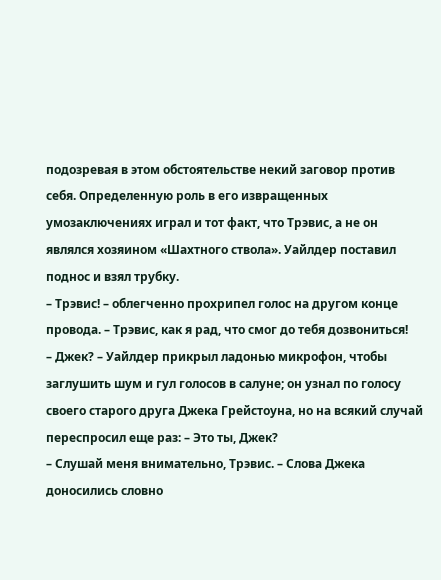подозревая в этом обстоятельстве некий заговор против себя. Определенную роль в его извращенных умозаключениях играл и тот факт, что Трэвис, а не он являлся хозяином «Шахтного ствола». Уайлдер поставил поднос и взял трубку.
– Трэвис! – облегченно прохрипел голос на другом конце провода. – Трэвис, как я рад, что смог до тебя дозвониться!
– Джек? – Уайлдер прикрыл ладонью микрофон, чтобы заглушить шум и гул голосов в салуне; он узнал по голосу своего старого друга Джека Грейстоуна, но на всякий случай переспросил еще раз: – Это ты, Джек?
– Слушай меня внимательно, Трэвис. – Слова Джека доносились словно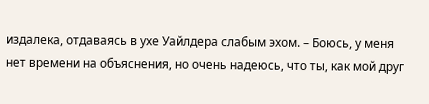издалека, отдаваясь в ухе Уайлдера слабым эхом. – Боюсь, у меня нет времени на объяснения, но очень надеюсь, что ты, как мой друг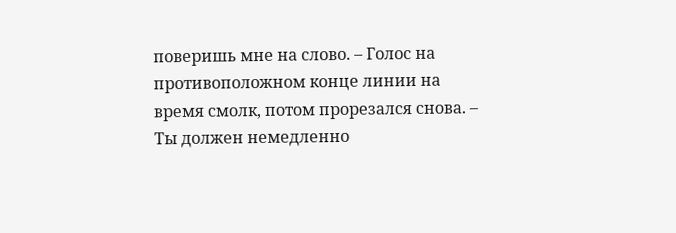поверишь мне на слово. – Голос на противоположном конце линии на время смолк, потом прорезался снова. – Ты должен немедленно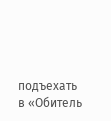подъехать в «Обитель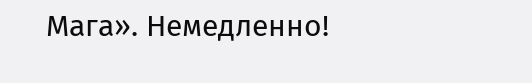Мага». Немедленно!